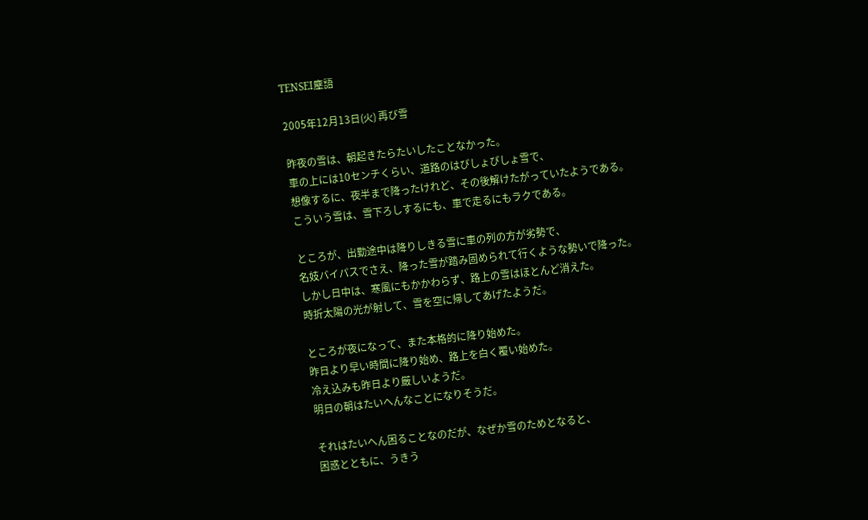TENSEI塵語

2005年12月13日(火) 再び雪

昨夜の雪は、朝起きたらたいしたことなかった。
車の上には10センチくらい、道路のはびしょびしょ雪で、
想像するに、夜半まで降ったけれど、その後解けたがっていたようである。
こういう雪は、雪下ろしするにも、車で走るにもラクである。

ところが、出勤途中は降りしきる雪に車の列の方が劣勢で、
名妓バイパスでさえ、降った雪が踏み固められて行くような勢いで降った。
しかし日中は、寒風にもかかわらず、路上の雪はほとんど消えた。
時折太陽の光が射して、雪を空に帰してあげたようだ。

ところが夜になって、また本格的に降り始めた。
昨日より早い時間に降り始め、路上を白く覆い始めた。
冷え込みも昨日より厳しいようだ。
明日の朝はたいへんなことになりそうだ。

それはたいへん困ることなのだが、なぜか雪のためとなると、
困惑とともに、うきう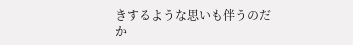きするような思いも伴うのだか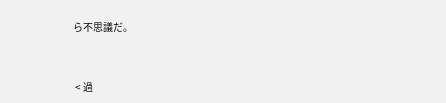ら不思議だ。


 < 過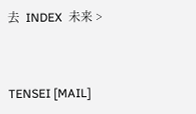去  INDEX  未来 >


TENSEI [MAIL]